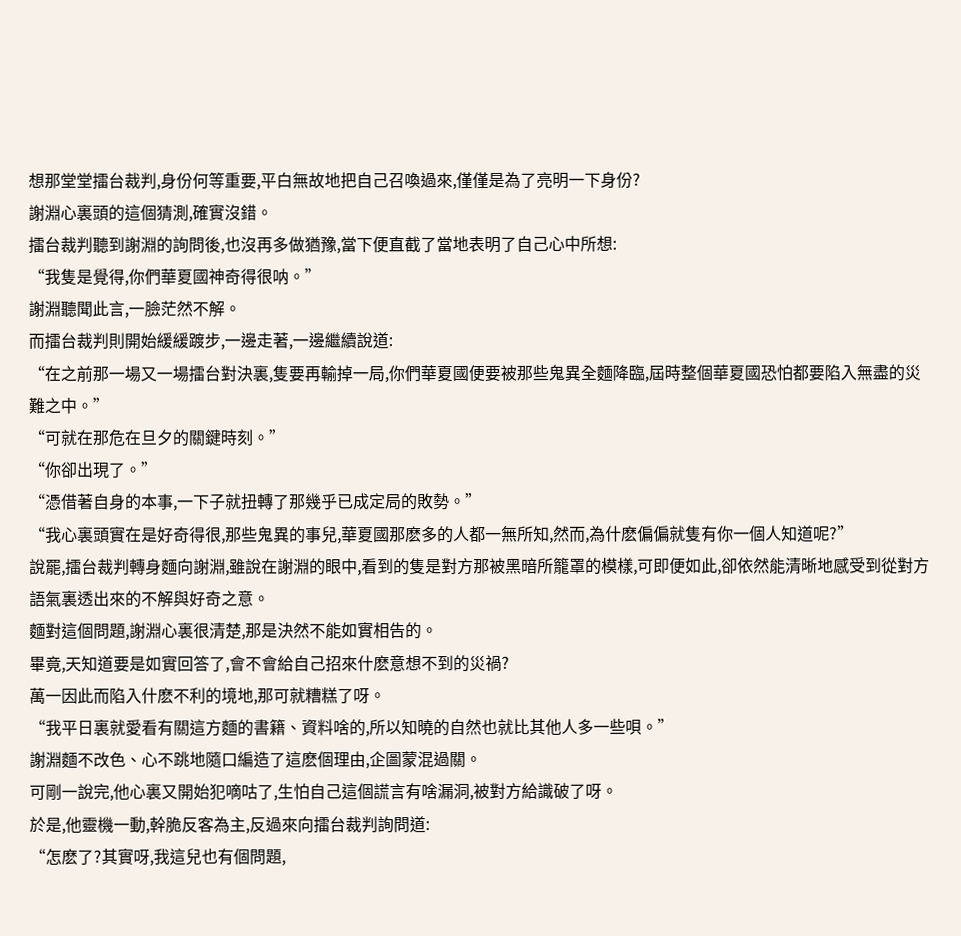想那堂堂擂台裁判,身份何等重要,平白無故地把自己召喚過來,僅僅是為了亮明一下身份?
謝淵心裏頭的這個猜測,確實沒錯。
擂台裁判聽到謝淵的詢問後,也沒再多做猶豫,當下便直截了當地表明了自己心中所想:
“我隻是覺得,你們華夏國神奇得很呐。”
謝淵聽聞此言,一臉茫然不解。
而擂台裁判則開始緩緩踱步,一邊走著,一邊繼續說道:
“在之前那一場又一場擂台對決裏,隻要再輸掉一局,你們華夏國便要被那些鬼異全麵降臨,屆時整個華夏國恐怕都要陷入無盡的災難之中。”
“可就在那危在旦夕的關鍵時刻。”
“你卻出現了。”
“憑借著自身的本事,一下子就扭轉了那幾乎已成定局的敗勢。”
“我心裏頭實在是好奇得很,那些鬼異的事兒,華夏國那麽多的人都一無所知,然而,為什麽偏偏就隻有你一個人知道呢?”
說罷,擂台裁判轉身麵向謝淵,雖說在謝淵的眼中,看到的隻是對方那被黑暗所籠罩的模樣,可即便如此,卻依然能清晰地感受到從對方語氣裏透出來的不解與好奇之意。
麵對這個問題,謝淵心裏很清楚,那是決然不能如實相告的。
畢竟,天知道要是如實回答了,會不會給自己招來什麽意想不到的災禍?
萬一因此而陷入什麽不利的境地,那可就糟糕了呀。
“我平日裏就愛看有關這方麵的書籍、資料啥的,所以知曉的自然也就比其他人多一些唄。”
謝淵麵不改色、心不跳地隨口編造了這麽個理由,企圖蒙混過關。
可剛一說完,他心裏又開始犯嘀咕了,生怕自己這個謊言有啥漏洞,被對方給識破了呀。
於是,他靈機一動,幹脆反客為主,反過來向擂台裁判詢問道:
“怎麽了?其實呀,我這兒也有個問題,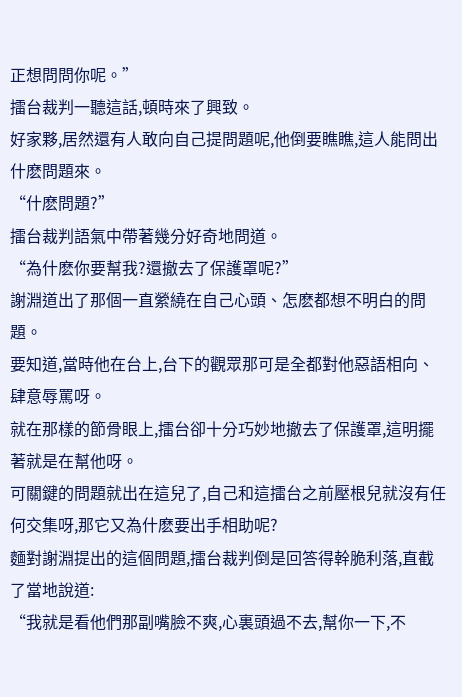正想問問你呢。”
擂台裁判一聽這話,頓時來了興致。
好家夥,居然還有人敢向自己提問題呢,他倒要瞧瞧,這人能問出什麽問題來。
“什麽問題?”
擂台裁判語氣中帶著幾分好奇地問道。
“為什麽你要幫我?還撤去了保護罩呢?”
謝淵道出了那個一直縈繞在自己心頭、怎麽都想不明白的問題。
要知道,當時他在台上,台下的觀眾那可是全都對他惡語相向、肆意辱罵呀。
就在那樣的節骨眼上,擂台卻十分巧妙地撤去了保護罩,這明擺著就是在幫他呀。
可關鍵的問題就出在這兒了,自己和這擂台之前壓根兒就沒有任何交集呀,那它又為什麽要出手相助呢?
麵對謝淵提出的這個問題,擂台裁判倒是回答得幹脆利落,直截了當地說道:
“我就是看他們那副嘴臉不爽,心裏頭過不去,幫你一下,不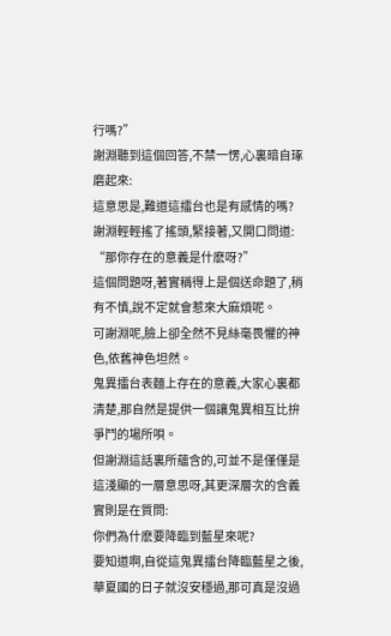行嗎?”
謝淵聽到這個回答,不禁一愣,心裏暗自琢磨起來:
這意思是,難道這擂台也是有感情的嗎?
謝淵輕輕搖了搖頭,緊接著,又開口問道:
“那你存在的意義是什麽呀?”
這個問題呀,著實稱得上是個送命題了,稍有不慎,說不定就會惹來大麻煩呢。
可謝淵呢,臉上卻全然不見絲毫畏懼的神色,依舊神色坦然。
鬼異擂台表麵上存在的意義,大家心裏都清楚,那自然是提供一個讓鬼異相互比拚爭鬥的場所唄。
但謝淵這話裏所蘊含的,可並不是僅僅是這淺顯的一層意思呀,其更深層次的含義實則是在質問:
你們為什麽要降臨到藍星來呢?
要知道啊,自從這鬼異擂台降臨藍星之後,華夏國的日子就沒安穩過,那可真是沒過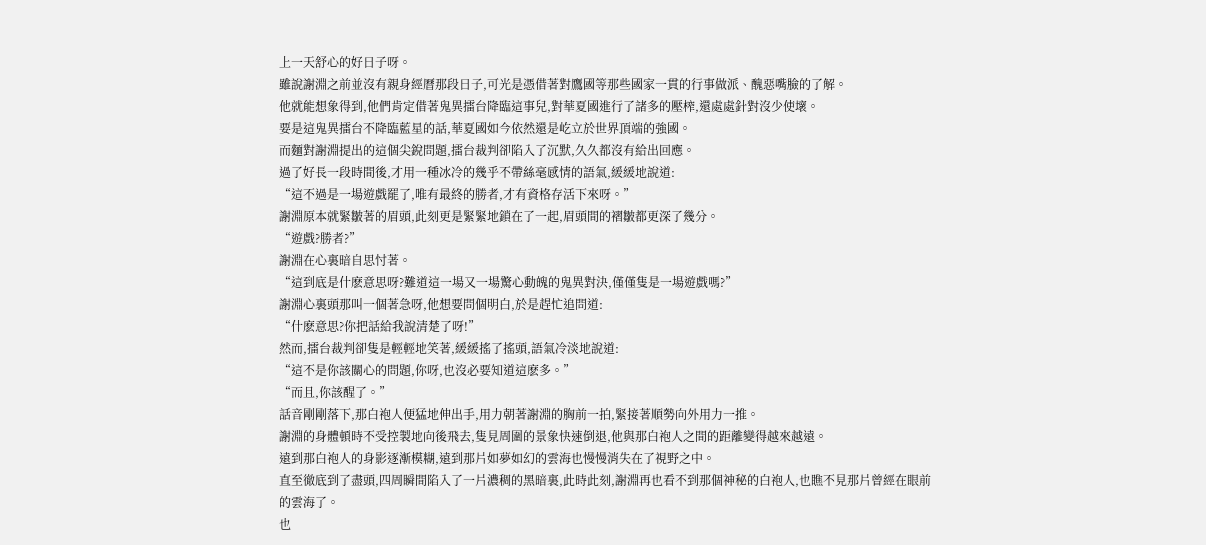上一天舒心的好日子呀。
雖說謝淵之前並沒有親身經曆那段日子,可光是憑借著對鷹國等那些國家一貫的行事做派、醜惡嘴臉的了解。
他就能想象得到,他們肯定借著鬼異擂台降臨這事兒,對華夏國進行了諸多的壓榨,還處處針對沒少使壞。
要是這鬼異擂台不降臨藍星的話,華夏國如今依然還是屹立於世界頂端的強國。
而麵對謝淵提出的這個尖銳問題,擂台裁判卻陷入了沉默,久久都沒有給出回應。
過了好長一段時間後,才用一種冰冷的幾乎不帶絲毫感情的語氣,緩緩地說道:
“這不過是一場遊戲罷了,唯有最終的勝者,才有資格存活下來呀。”
謝淵原本就緊皺著的眉頭,此刻更是緊緊地鎖在了一起,眉頭間的褶皺都更深了幾分。
“遊戲?勝者?”
謝淵在心裏暗自思忖著。
“這到底是什麽意思呀?難道這一場又一場驚心動魄的鬼異對決,僅僅隻是一場遊戲嗎?”
謝淵心裏頭那叫一個著急呀,他想要問個明白,於是趕忙追問道:
“什麽意思?你把話給我說清楚了呀!”
然而,擂台裁判卻隻是輕輕地笑著,緩緩搖了搖頭,語氣冷淡地說道:
“這不是你該關心的問題,你呀,也沒必要知道這麽多。”
“而且,你該醒了。”
話音剛剛落下,那白袍人便猛地伸出手,用力朝著謝淵的胸前一拍,緊接著順勢向外用力一推。
謝淵的身體頓時不受控製地向後飛去,隻見周圍的景象快速倒退,他與那白袍人之間的距離變得越來越遠。
遠到那白袍人的身影逐漸模糊,遠到那片如夢如幻的雲海也慢慢消失在了視野之中。
直至徹底到了盡頭,四周瞬間陷入了一片濃稠的黑暗裏,此時此刻,謝淵再也看不到那個神秘的白袍人,也瞧不見那片曾經在眼前的雲海了。
也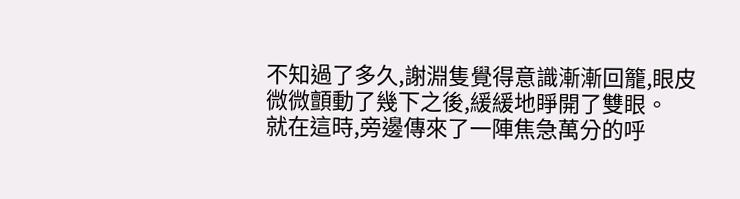不知過了多久,謝淵隻覺得意識漸漸回籠,眼皮微微顫動了幾下之後,緩緩地睜開了雙眼。
就在這時,旁邊傳來了一陣焦急萬分的呼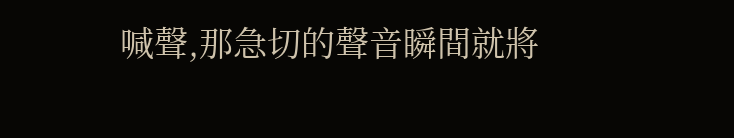喊聲,那急切的聲音瞬間就將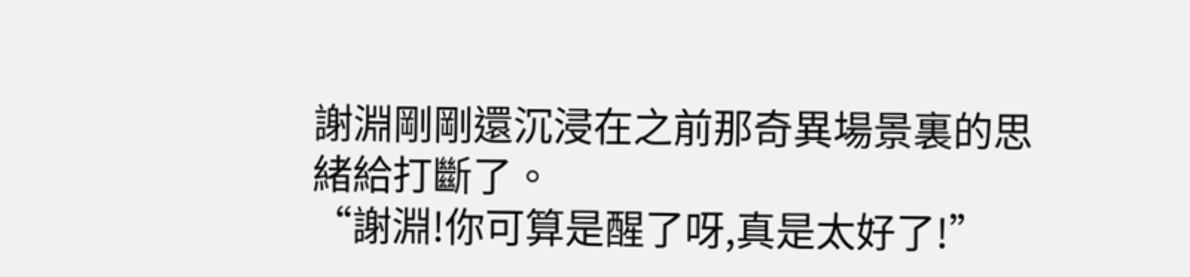謝淵剛剛還沉浸在之前那奇異場景裏的思緒給打斷了。
“謝淵!你可算是醒了呀,真是太好了!”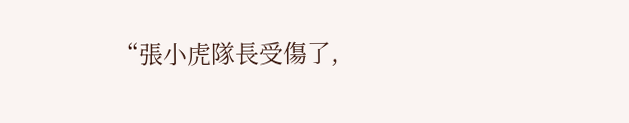“張小虎隊長受傷了,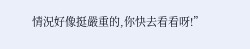情況好像挺嚴重的,你快去看看呀!”